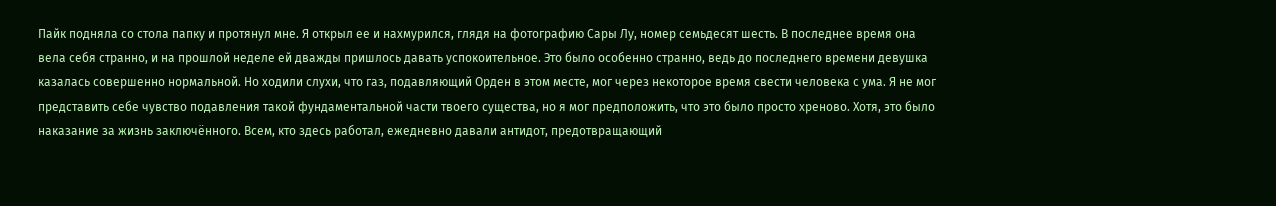Пайк подняла со стола папку и протянул мне. Я открыл ее и нахмурился, глядя на фотографию Сары Лу, номер семьдесят шесть. В последнее время она вела себя странно, и на прошлой неделе ей дважды пришлось давать успокоительное. Это было особенно странно, ведь до последнего времени девушка казалась совершенно нормальной. Но ходили слухи, что газ, подавляющий Орден в этом месте, мог через некоторое время свести человека с ума. Я не мог представить себе чувство подавления такой фундаментальной части твоего существа, но я мог предположить, что это было просто хреново. Хотя, это было наказание за жизнь заключённого. Всем, кто здесь работал, ежедневно давали антидот, предотвращающий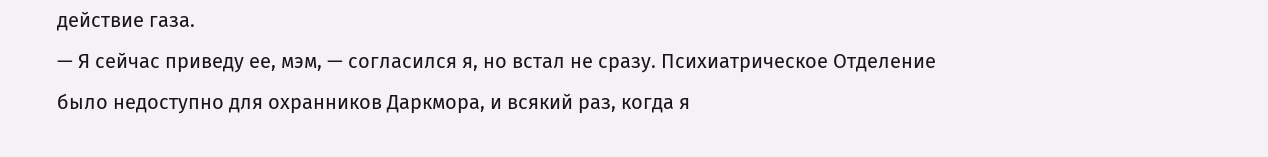действие газа.
— Я сейчас приведу ее, мэм, — согласился я, но встал не сразу. Психиатрическое Отделение было недоступно для охранников Даркмора, и всякий раз, когда я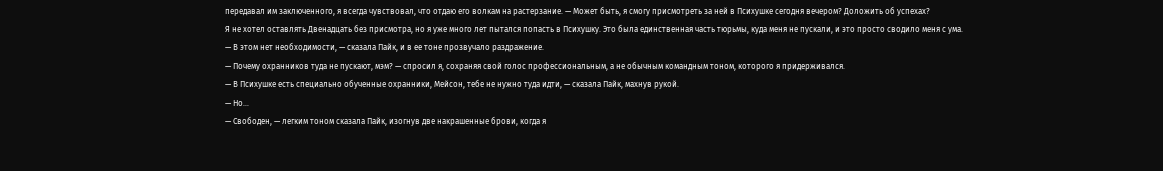передавал им заключенного, я всегда чувствовал, что отдаю его волкам на растерзание. — Может быть, я смогу присмотреть за ней в Психушке сегодня вечером? Доложить об успехах?
Я не хотел оставлять Двенадцать без присмотра, но я уже много лет пытался попасть в Психушку. Это была единственная часть тюрьмы, куда меня не пускали, и это просто сводило меня с ума.
— В этом нет необходимости, — сказала Пайк, и в ее тоне прозвучало раздражение.
— Почему охранников туда не пускают, мэм? — спросил я, сохраняя свой голос профессиональным, а не обычным командным тоном, которого я придерживался.
— В Психушке есть специально обученные охранники, Мейсон, тебе не нужно туда идти, — сказала Пайк, махнув рукой.
— Но…
— Свободен, — легким тоном сказала Пайк, изогнув две накрашенные брови, когда я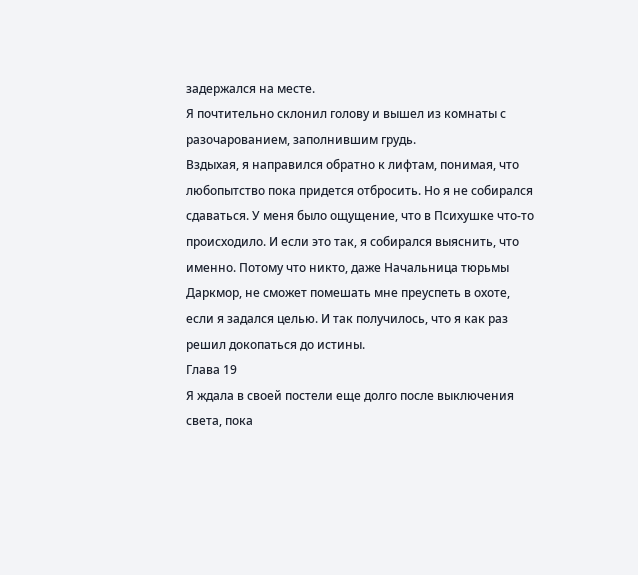задержался на месте.
Я почтительно склонил голову и вышел из комнаты с разочарованием, заполнившим грудь.
Вздыхая, я направился обратно к лифтам, понимая, что любопытство пока придется отбросить. Но я не собирался сдаваться. У меня было ощущение, что в Психушке что-то происходило. И если это так, я собирался выяснить, что именно. Потому что никто, даже Начальница тюрьмы Даркмор, не сможет помешать мне преуспеть в охоте, если я задался целью. И так получилось, что я как раз решил докопаться до истины.
Глава 19
Я ждала в своей постели еще долго после выключения света, пока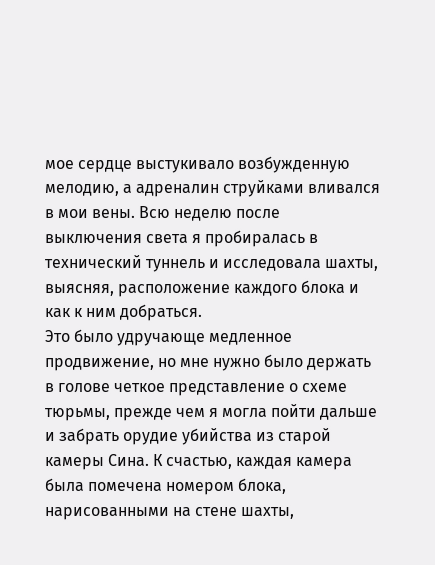мое сердце выстукивало возбужденную мелодию, а адреналин струйками вливался в мои вены. Всю неделю после выключения света я пробиралась в технический туннель и исследовала шахты, выясняя, расположение каждого блока и как к ним добраться.
Это было удручающе медленное продвижение, но мне нужно было держать в голове четкое представление о схеме тюрьмы, прежде чем я могла пойти дальше и забрать орудие убийства из старой камеры Сина. К счастью, каждая камера была помечена номером блока, нарисованными на стене шахты,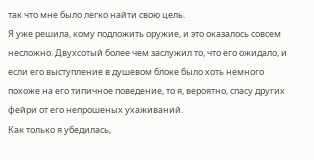так что мне было легко найти свою цель.
Я уже решила, кому подложить оружие, и это оказалось совсем несложно. Двухсотый более чем заслужил то, что его ожидало, и если его выступление в душевом блоке было хоть немного похоже на его типичное поведение, то я, вероятно, спасу других фейри от его непрошеных ухаживаний.
Как только я убедилась,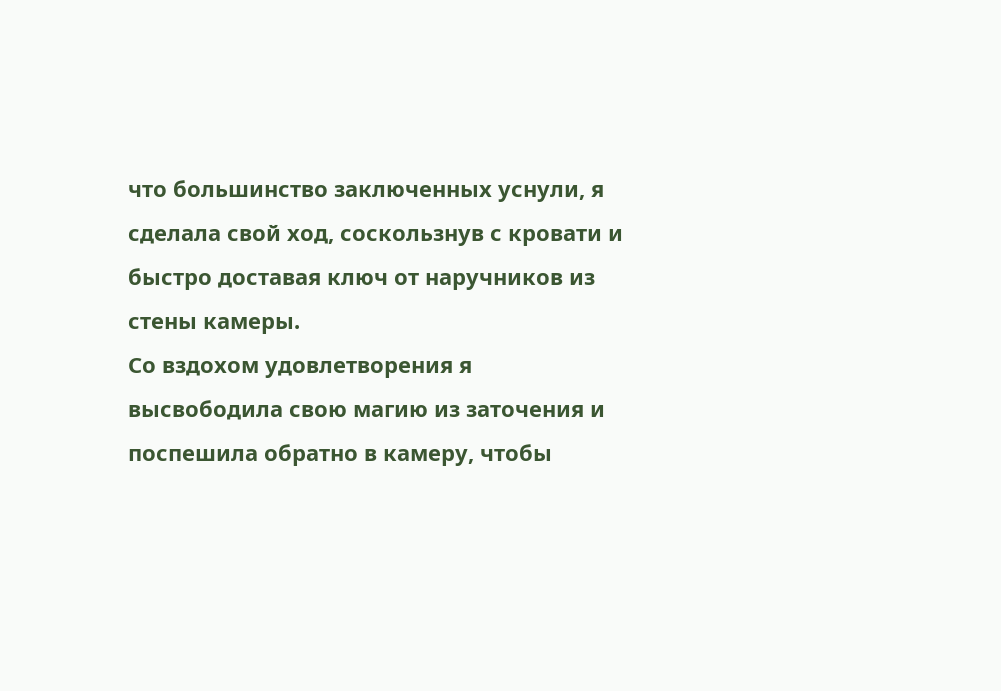что большинство заключенных уснули, я сделала свой ход, соскользнув с кровати и быстро доставая ключ от наручников из стены камеры.
Со вздохом удовлетворения я высвободила свою магию из заточения и поспешила обратно в камеру, чтобы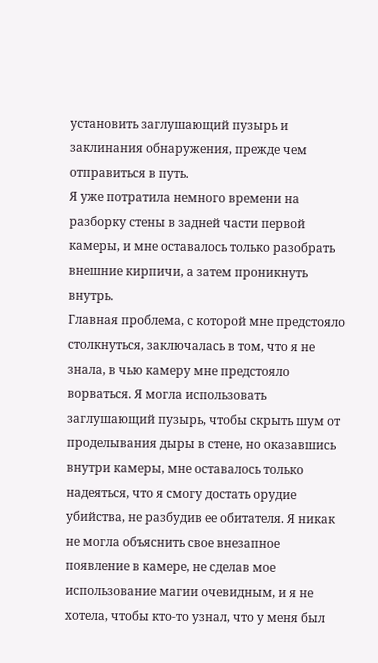установить заглушающий пузырь и заклинания обнаружения, прежде чем отправиться в путь.
Я уже потратила немного времени на разборку стены в задней части первой камеры, и мне оставалось только разобрать внешние кирпичи, а затем проникнуть внутрь.
Главная проблема, с которой мне предстояло столкнуться, заключалась в том, что я не знала, в чью камеру мне предстояло ворваться. Я могла использовать заглушающий пузырь, чтобы скрыть шум от проделывания дыры в стене, но оказавшись внутри камеры, мне оставалось только надеяться, что я смогу достать орудие убийства, не разбудив ее обитателя. Я никак не могла объяснить свое внезапное появление в камере, не сделав мое использование магии очевидным, и я не хотела, чтобы кто-то узнал, что у меня был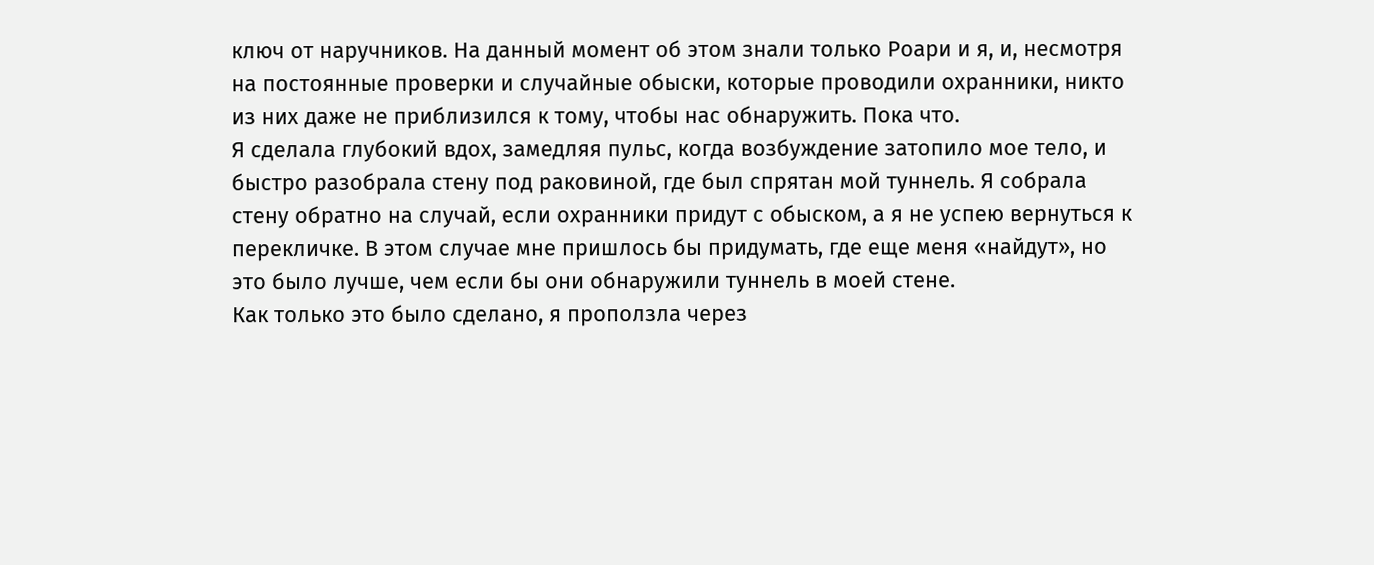ключ от наручников. На данный момент об этом знали только Роари и я, и, несмотря на постоянные проверки и случайные обыски, которые проводили охранники, никто из них даже не приблизился к тому, чтобы нас обнаружить. Пока что.
Я сделала глубокий вдох, замедляя пульс, когда возбуждение затопило мое тело, и быстро разобрала стену под раковиной, где был спрятан мой туннель. Я собрала стену обратно на случай, если охранники придут с обыском, а я не успею вернуться к перекличке. В этом случае мне пришлось бы придумать, где еще меня «найдут», но это было лучше, чем если бы они обнаружили туннель в моей стене.
Как только это было сделано, я проползла через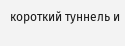короткий туннель и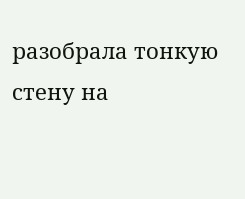разобрала тонкую стену на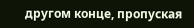другом конце, пропуская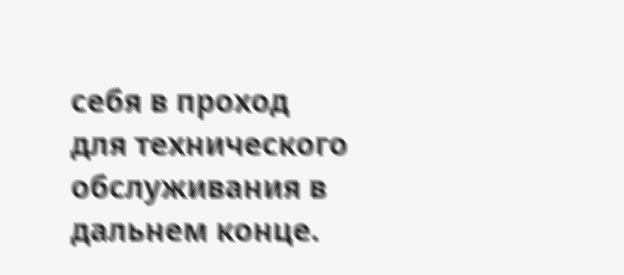себя в проход для технического обслуживания в дальнем конце.